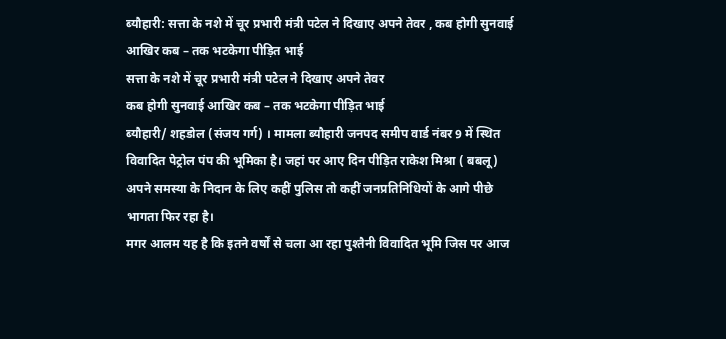ब्यौहारी: सत्ता के नशे में चूर प्रभारी मंत्री पटेल ने दिखाए अपने तेवर , कब होगी सुनवाई आखिर कब – तक भटकेगा पीड़ित भाई
सत्ता के नशे में चूर प्रभारी मंत्री पटेल ने दिखाए अपने तेवर
कब होगी सुनवाई आखिर कब – तक भटकेगा पीड़ित भाई
ब्यौहारी/ शहडोल (संजय गर्ग) । मामला ब्यौहारी जनपद समीप वार्ड नंबर 9 में स्थित विवादित पेट्रोल पंप की भूमिका है। जहां पर आए दिन पीड़ित राकेश मिश्रा ( बबलू) अपने समस्या के निदान के लिए कहीं पुलिस तो कहीं जनप्रतिनिधियों के आगे पीछे भागता फिर रहा है।
मगर आलम यह है कि इतने वर्षों से चला आ रहा पुश्तैनी विवादित भूमि जिस पर आज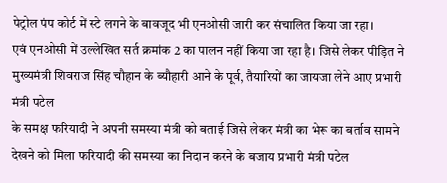पेट्रोल पंप कोर्ट में स्टे लगने के बावजूद भी एनओसी जारी कर संचालित किया जा रहा।
एवं एनओसी में उल्लेखित सर्त क्रमांक 2 का पालन नहीं किया जा रहा है। जिसे लेकर पीड़ित ने
मुख्यमंत्री शिवराज सिंह चौहान के ब्यौहारी आने के पूर्व, तैयारियों का जायजा लेने आए प्रभारी मंत्री पटेल
के समक्ष फरियादी ने अपनी समस्या मंत्री को बताई जिसे लेकर मंत्री का भेरू का बर्ताव सामने देखने को मिला फरियादी की समस्या का निदान करने के बजाय प्रभारी मंत्री पटेल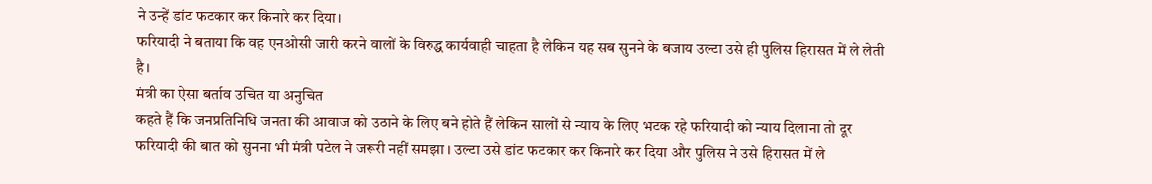ने उन्हें डांट फटकार कर किनारे कर दिया।
फरियादी ने बताया कि वह एनओसी जारी करने वालों के विरुद्ध कार्यवाही चाहता है लेकिन यह सब सुनने के बजाय उल्टा उसे ही पुलिस हिरासत में ले लेती है।
मंत्री का ऐसा बर्ताव उचित या अनुचित
कहते हैं कि जनप्रतिनिधि जनता की आवाज को उठाने के लिए बने होते हैं लेकिन सालों से न्याय के लिए भटक रहे फरियादी को न्याय दिलाना तो दूर फरियादी की बात को सुनना भी मंत्री पटेल ने जरूरी नहीं समझा । उल्टा उसे डांट फटकार कर किनारे कर दिया और पुलिस ने उसे हिरासत में ले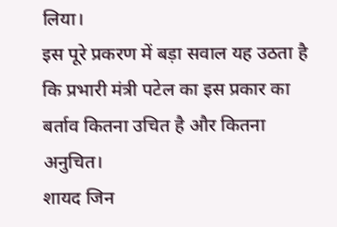लिया।
इस पूरे प्रकरण में बड़ा सवाल यह उठता है कि प्रभारी मंत्री पटेल का इस प्रकार का बर्ताव कितना उचित है और कितना अनुचित।
शायद जिन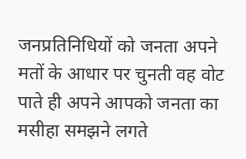जनप्रतिनिधियों को जनता अपने मतों के आधार पर चुनती वह वोट पाते ही अपने आपको जनता का मसीहा समझने लगते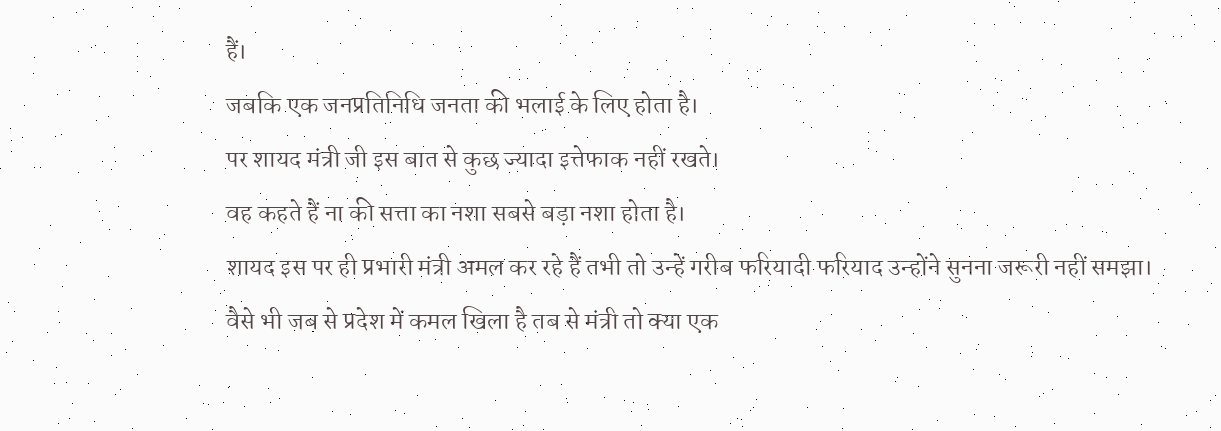हैं।
जबकि एक जनप्रतिनिधि जनता की भलाई के लिए होता है।
पर शायद मंत्री जी इस बात से कुछ ज्यादा इत्तेफाक नहीं रखते।
वह कहते हैं ना की सत्ता का नशा सबसे बड़ा नशा होता है।
शायद इस पर ही प्रभारी मंत्री अमल कर रहे हैं तभी तो उन्हें गरीब फरियादी फरियाद उन्होंने सुनना जरूरी नहीं समझा।
वैसे भी जब से प्रदेश में कमल खिला है तब से मंत्री तो क्या एक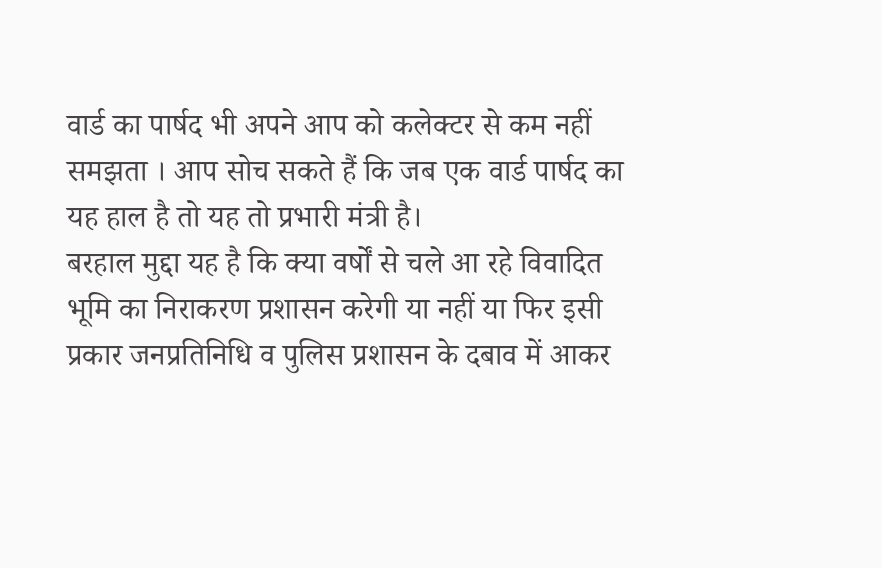वार्ड का पार्षद भी अपने आप को कलेक्टर से कम नहीं समझता । आप सोच सकते हैं कि जब एक वार्ड पार्षद का यह हाल है तो यह तो प्रभारी मंत्री है।
बरहाल मुद्दा यह है कि क्या वर्षों से चले आ रहे विवादित भूमि का निराकरण प्रशासन करेगी या नहीं या फिर इसी प्रकार जनप्रतिनिधि व पुलिस प्रशासन के दबाव में आकर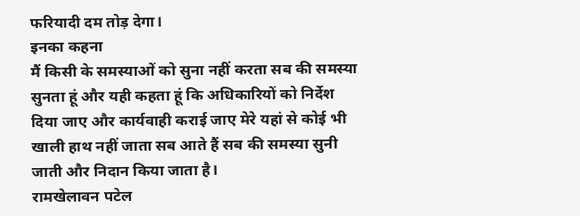फरियादी दम तोड़ देगा।
इनका कहना
मैं किसी के समस्याओं को सुना नहीं करता सब की समस्या सुनता हूं और यही कहता हूं कि अधिकारियों को निर्देश दिया जाए और कार्यवाही कराई जाए मेरे यहां से कोई भी खाली हाथ नहीं जाता सब आते हैं सब की समस्या सुनी जाती और निदान किया जाता है।
रामखेलावन पटेल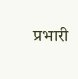प्रभारी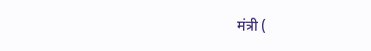मंत्री (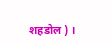शहडोल ) ।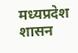मध्यप्रदेश शासन